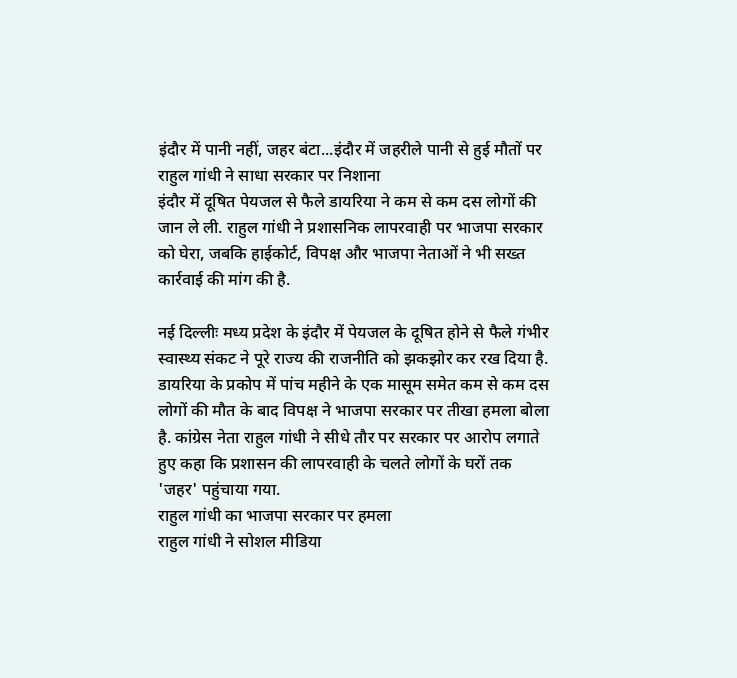इंदौर में पानी नहीं, जहर बंटा...इंदौर में जहरीले पानी से हुई मौतों पर राहुल गांधी ने साधा सरकार पर निशाना
इंदौर में दूषित पेयजल से फैले डायरिया ने कम से कम दस लोगों की जान ले ली. राहुल गांधी ने प्रशासनिक लापरवाही पर भाजपा सरकार को घेरा, जबकि हाईकोर्ट, विपक्ष और भाजपा नेताओं ने भी सख्त कार्रवाई की मांग की है.

नई दिल्लीः मध्य प्रदेश के इंदौर में पेयजल के दूषित होने से फैले गंभीर स्वास्थ्य संकट ने पूरे राज्य की राजनीति को झकझोर कर रख दिया है. डायरिया के प्रकोप में पांच महीने के एक मासूम समेत कम से कम दस लोगों की मौत के बाद विपक्ष ने भाजपा सरकार पर तीखा हमला बोला है. कांग्रेस नेता राहुल गांधी ने सीधे तौर पर सरकार पर आरोप लगाते हुए कहा कि प्रशासन की लापरवाही के चलते लोगों के घरों तक 'जहर' पहुंचाया गया.
राहुल गांधी का भाजपा सरकार पर हमला
राहुल गांधी ने सोशल मीडिया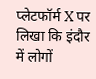प्लेटफॉर्म X पर लिखा कि इंदौर में लोगों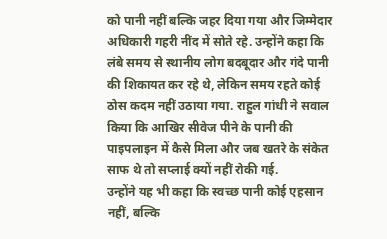को पानी नहीं बल्कि जहर दिया गया और जिम्मेदार अधिकारी गहरी नींद में सोते रहे. उन्होंने कहा कि लंबे समय से स्थानीय लोग बदबूदार और गंदे पानी की शिकायत कर रहे थे, लेकिन समय रहते कोई ठोस कदम नहीं उठाया गया. राहुल गांधी ने सवाल किया कि आखिर सीवेज पीने के पानी की पाइपलाइन में कैसे मिला और जब खतरे के संकेत साफ थे तो सप्लाई क्यों नहीं रोकी गई.
उन्होंने यह भी कहा कि स्वच्छ पानी कोई एहसान नहीं, बल्कि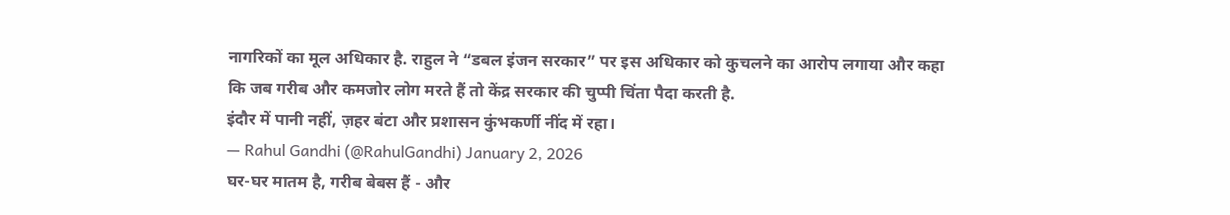नागरिकों का मूल अधिकार है. राहुल ने “डबल इंजन सरकार” पर इस अधिकार को कुचलने का आरोप लगाया और कहा कि जब गरीब और कमजोर लोग मरते हैं तो केंद्र सरकार की चुप्पी चिंता पैदा करती है.
इंदौर में पानी नहीं, ज़हर बंटा और प्रशासन कुंभकर्णी नींद में रहा।
— Rahul Gandhi (@RahulGandhi) January 2, 2026
घर-घर मातम है, गरीब बेबस हैं - और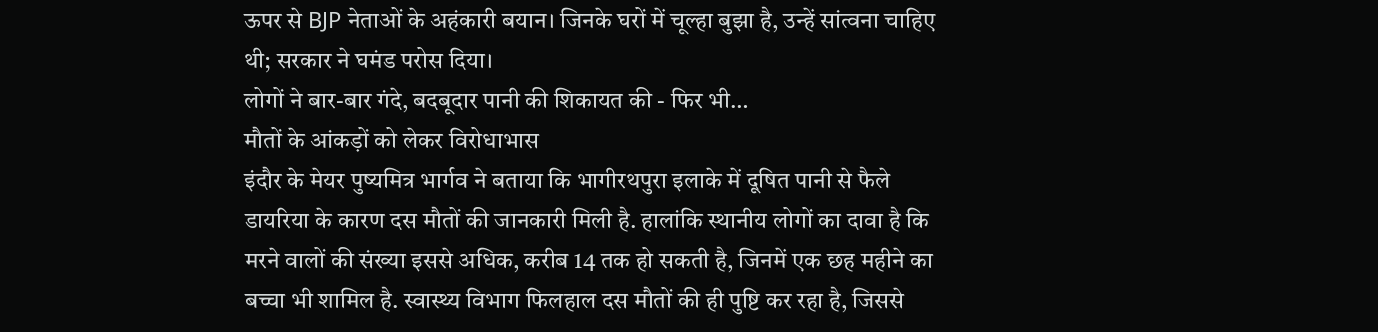ऊपर से BJP नेताओं के अहंकारी बयान। जिनके घरों में चूल्हा बुझा है, उन्हें सांत्वना चाहिए थी; सरकार ने घमंड परोस दिया।
लोगों ने बार-बार गंदे, बदबूदार पानी की शिकायत की - फिर भी…
मौतों के आंकड़ों को लेकर विरोधाभास
इंदौर के मेयर पुष्यमित्र भार्गव ने बताया कि भागीरथपुरा इलाके में दूषित पानी से फैले डायरिया के कारण दस मौतों की जानकारी मिली है. हालांकि स्थानीय लोगों का दावा है कि मरने वालों की संख्या इससे अधिक, करीब 14 तक हो सकती है, जिनमें एक छह महीने का बच्चा भी शामिल है. स्वास्थ्य विभाग फिलहाल दस मौतों की ही पुष्टि कर रहा है, जिससे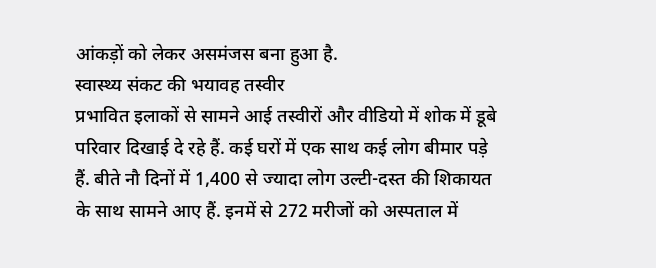आंकड़ों को लेकर असमंजस बना हुआ है.
स्वास्थ्य संकट की भयावह तस्वीर
प्रभावित इलाकों से सामने आई तस्वीरों और वीडियो में शोक में डूबे परिवार दिखाई दे रहे हैं. कई घरों में एक साथ कई लोग बीमार पड़े हैं. बीते नौ दिनों में 1,400 से ज्यादा लोग उल्टी-दस्त की शिकायत के साथ सामने आए हैं. इनमें से 272 मरीजों को अस्पताल में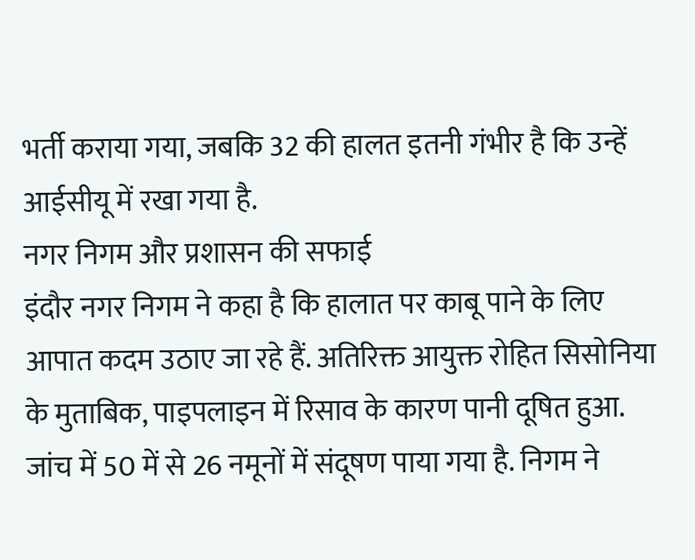भर्ती कराया गया, जबकि 32 की हालत इतनी गंभीर है कि उन्हें आईसीयू में रखा गया है.
नगर निगम और प्रशासन की सफाई
इंदौर नगर निगम ने कहा है कि हालात पर काबू पाने के लिए आपात कदम उठाए जा रहे हैं. अतिरिक्त आयुक्त रोहित सिसोनिया के मुताबिक, पाइपलाइन में रिसाव के कारण पानी दूषित हुआ. जांच में 50 में से 26 नमूनों में संदूषण पाया गया है. निगम ने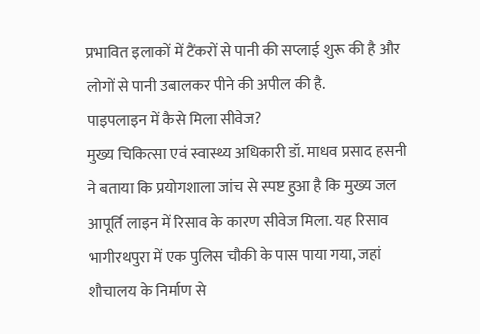प्रभावित इलाकों में टैंकरों से पानी की सप्लाई शुरू की है और लोगों से पानी उबालकर पीने की अपील की है.
पाइपलाइन में कैसे मिला सीवेज?
मुख्य चिकित्सा एवं स्वास्थ्य अधिकारी डॉ. माधव प्रसाद हसनी ने बताया कि प्रयोगशाला जांच से स्पष्ट हुआ है कि मुख्य जल आपूर्ति लाइन में रिसाव के कारण सीवेज मिला. यह रिसाव भागीरथपुरा में एक पुलिस चौकी के पास पाया गया, जहां शौचालय के निर्माण से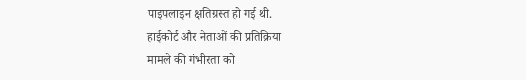पाइपलाइन क्षतिग्रस्त हो गई थी.
हाईकोर्ट और नेताओं की प्रतिक्रिया
मामले की गंभीरता को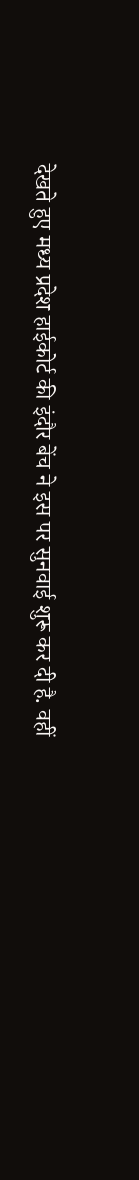देखते हुए मध्य प्रदेश हाईकोर्ट की इंदौर बेंच ने इस पर सुनवाई शुरू कर दी है. वहीं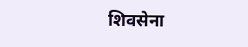शिवसेना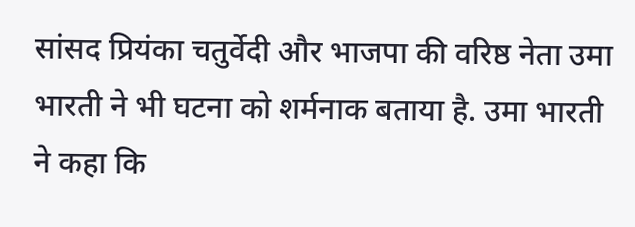सांसद प्रियंका चतुर्वेदी और भाजपा की वरिष्ठ नेता उमा भारती ने भी घटना को शर्मनाक बताया है. उमा भारती ने कहा कि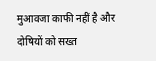मुआवजा काफी नहीं है और दोषियों को सख्त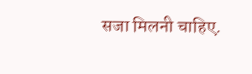सजा मिलनी चाहिए.